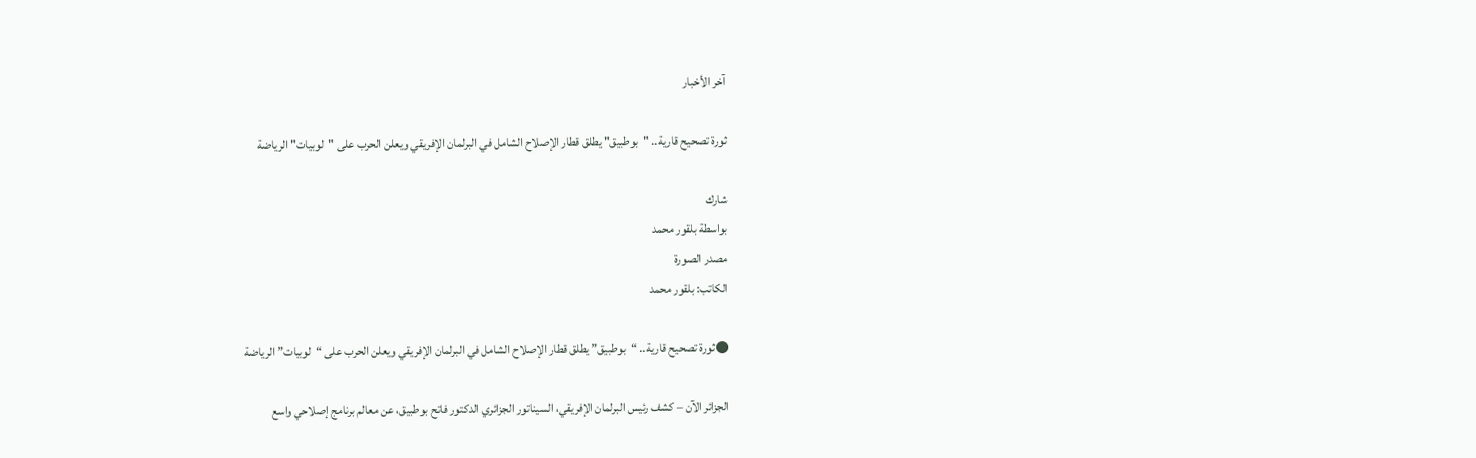آخر الأخبار

ثورة تصحيح قارية.. "بوطبيق" يطلق قطار الإصلاح الشامل في البرلمان الإفريقي ويعلن الحرب على "لوبيات" الرياضة

شارك
بواسطة بلقور محمد
مصدر الصورة
الكاتب: بلقور محمد

●ثورة تصحيح قارية.. “بوطبيق” يطلق قطار الإصلاح الشامل في البرلمان الإفريقي ويعلن الحرب على “لوبيات” الرياضة

الجزائر الآن – كشف رئيس البرلمان الإفريقي، السيناتور الجزائري الدكتور فاتح بوطبيق، عن معالم برنامج إصلاحي واسع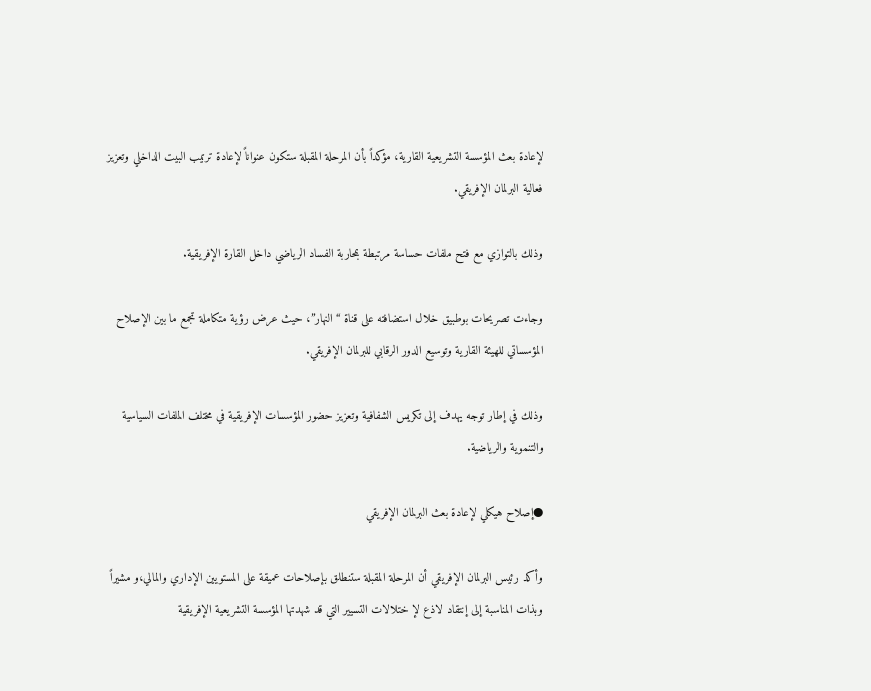لإعادة بعث المؤسسة التشريعية القارية، مؤكداً بأن المرحلة المقبلة ستكون عنواناً لإعادة ترتيب البيت الداخلي وتعزيز فعالية البرلمان الإفريقي.

وذلك بالتوازي مع فتح ملفات حساسة مرتبطة بمحاربة الفساد الرياضي داخل القارة الإفريقية.

وجاءت تصريحات بوطبيق خلال استضافته على قناة “النهار”، حيث عرض رؤية متكاملة تجمع ما بين الإصلاح المؤسساتي للهيئة القارية وتوسيع الدور الرقابي للبرلمان الإفريقي.

وذلك في إطار توجه يهدف إلى تكريس الشفافية وتعزيز حضور المؤسسات الإفريقية في مختلف الملفات السياسية والتنموية والرياضية.

●إصلاح هيكلي لإعادة بعث البرلمان الإفريقي

وأكد رئيس البرلمان الإفريقي أن المرحلة المقبلة ستنطلق بإصلاحات عميقة على المستويين الإداري والمالي،و مشيراً وبذات المناسبة إلى إنتقاد لاذع لإ ختلالات التسيير التي قد شهدتها المؤسسة التشريعية الإفريقية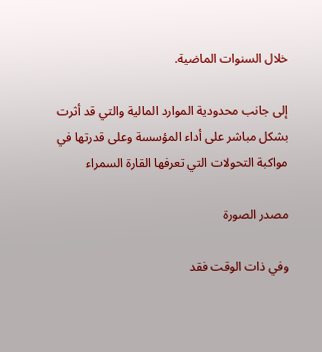خلال السنوات الماضية.

إلى جانب محدودية الموارد المالية والتي قد أثرت بشكل مباشر على أداء المؤسسة وعلى قدرتها في مواكبة التحولات التي تعرفها القارة السمراء

مصدر الصورة

وفي ذات الوقت فقد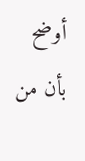أوضح بأن من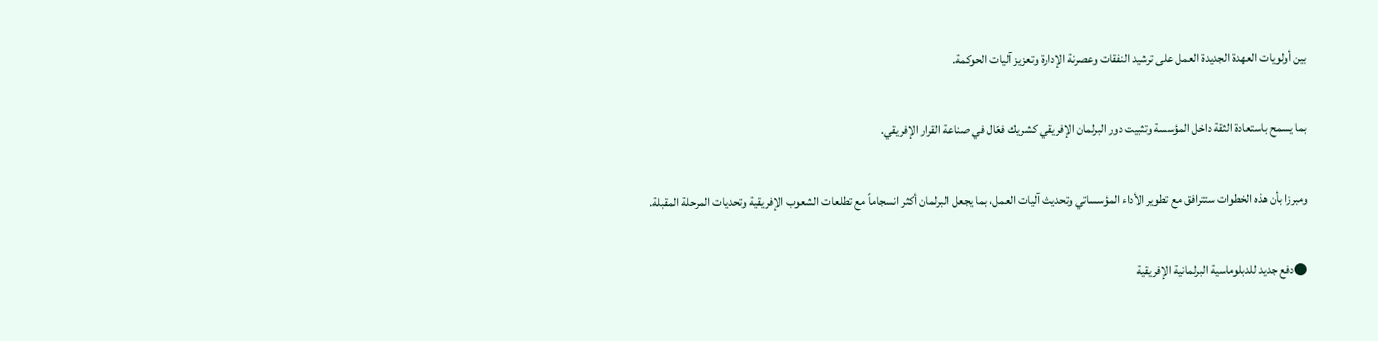بين أولويات العهدة الجديدة العمل على ترشيد النفقات وعصرنة الإدارة وتعزيز آليات الحوكمة.

بما يسمح باستعادة الثقة داخل المؤسسة وتثبيت دور البرلمان الإفريقي كشريك فعّال في صناعة القرار الإفريقي.

ومبرزا بأن هذه الخطوات ستترافق مع تطوير الأداء المؤسساتي وتحديث آليات العمل، بما يجعل البرلمان أكثر انسجاماً مع تطلعات الشعوب الإفريقية وتحديات المرحلة المقبلة.

●دفع جديد للدبلوماسية البرلمانية الإفريقية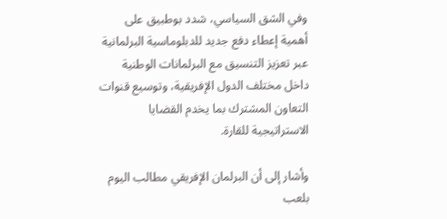وفي الشق السياسي، شدد بوطبيق على أهمية إعطاء دفع جديد للدبلوماسية البرلمانية عبر تعزيز التنسيق مع البرلمانات الوطنية داخل مختلف الدول الإفريقية، وتوسيع قنوات التعاون المشترك بما يخدم القضايا الاستراتيجية للقارة.

وأشار إلى أن البرلمان الإفريقي مطالب اليوم بلعب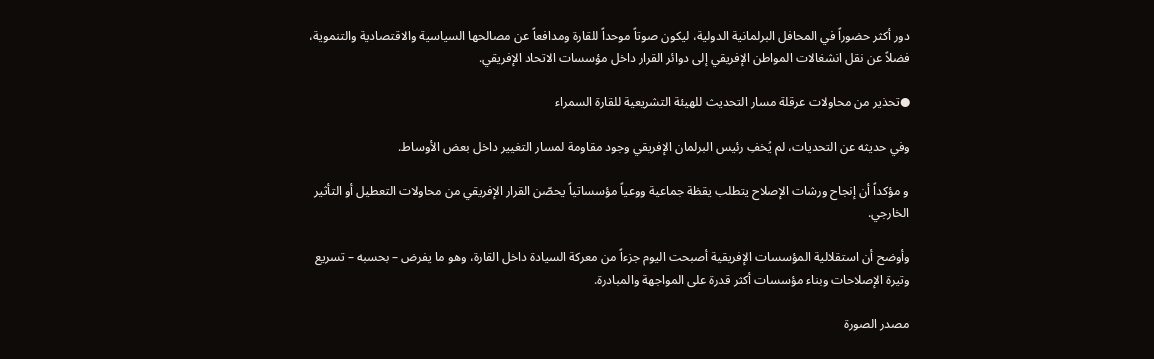دور أكثر حضوراً في المحافل البرلمانية الدولية، ليكون صوتاً موحداً للقارة ومدافعاً عن مصالحها السياسية والاقتصادية والتنموية، فضلاً عن نقل انشغالات المواطن الإفريقي إلى دوائر القرار داخل مؤسسات الاتحاد الإفريقي.

●تحذير من محاولات عرقلة مسار التحديث للهيئة التشريعية للقارة السمراء

وفي حديثه عن التحديات، لم يُخفِ رئيس البرلمان الإفريقي وجود مقاومة لمسار التغيير داخل بعض الأوساط.

و مؤكداً أن إنجاح ورشات الإصلاح يتطلب يقظة جماعية ووعياً مؤسساتياً يحصّن القرار الإفريقي من محاولات التعطيل أو التأثير الخارجي.

وأوضح أن استقلالية المؤسسات الإفريقية أصبحت اليوم جزءاً من معركة السيادة داخل القارة، وهو ما يفرض – بحسبه – تسريع وتيرة الإصلاحات وبناء مؤسسات أكثر قدرة على المواجهة والمبادرة.

مصدر الصورة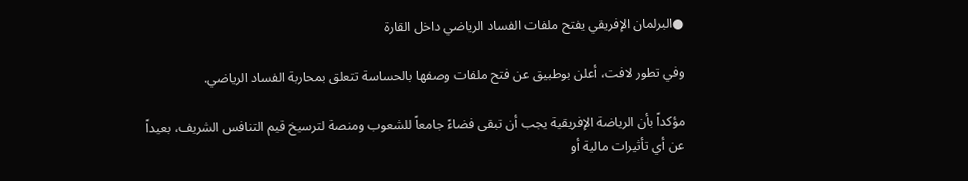●البرلمان الإفريقي يفتح ملفات الفساد الرياضي داخل القارة

وفي تطور لافت، أعلن بوطبيق عن فتح ملفات وصفها بالحساسة تتعلق بمحاربة الفساد الرياضي.

مؤكداً بأن الرياضة الإفريقية يجب أن تبقى فضاءً جامعاً للشعوب ومنصة لترسيخ قيم التنافس الشريف، بعيداً عن أي تأثيرات مالية أو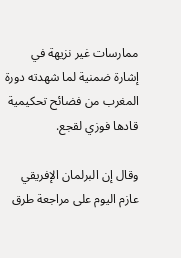ممارسات غير نزيهة في إشارة ضمنية لما شهدته دورة المغرب من فضائح تحكيمية قادها فوزي لقجع.

وقال إن البرلمان الإفريقي عازم اليوم على مراجعة طرق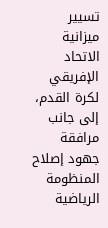تسيير ميزانية الاتحاد الإفريقي لكرة القدم، إلى جانب مرافقة جهود إصلاح المنظومة الرياضية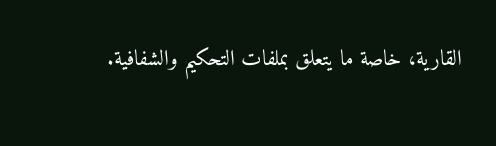القارية، خاصة ما يتعلق بملفات التحكيم والشفافية.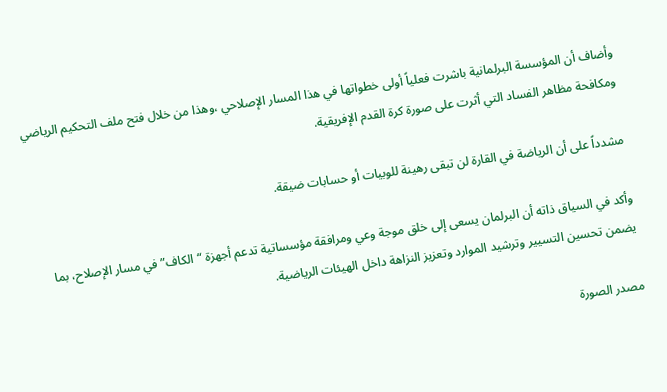وأضاف أن المؤسسة البرلمانية باشرت فعلياً أولى خطواتها في هذا المسار الإصلاحي ،وهذا من خلال فتح ملف التحكيم الرياضي ومكافحة مظاهر الفساد التي أثرت على صورة كرة القدم الإفريقية.

مشدداً على أن الرياضة في القارة لن تبقى رهينة للوبيات أو حسابات ضيقة.

وأكد في السياق ذاته أن البرلمان يسعى إلى خلق موجة وعي ومرافقة مؤسساتية تدعم أجهزة “الكاف” في مسار الإصلاح، بما يضمن تحسين التسيير وترشيد الموارد وتعزيز النزاهة داخل الهيئات الرياضية.

مصدر الصورة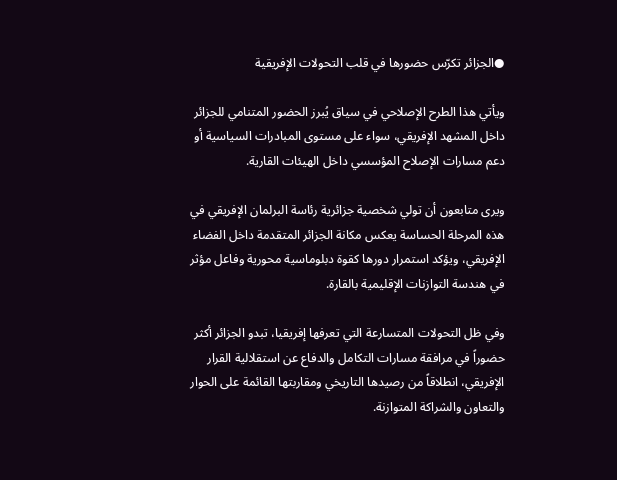●الجزائر تكرّس حضورها في قلب التحولات الإفريقية

ويأتي هذا الطرح الإصلاحي في سياق يُبرز الحضور المتنامي للجزائر داخل المشهد الإفريقي، سواء على مستوى المبادرات السياسية أو دعم مسارات الإصلاح المؤسسي داخل الهيئات القارية.

ويرى متابعون أن تولي شخصية جزائرية رئاسة البرلمان الإفريقي في هذه المرحلة الحساسة يعكس مكانة الجزائر المتقدمة داخل الفضاء الإفريقي، ويؤكد استمرار دورها كقوة دبلوماسية محورية وفاعل مؤثر في هندسة التوازنات الإقليمية بالقارة.

وفي ظل التحولات المتسارعة التي تعرفها إفريقيا، تبدو الجزائر أكثر حضوراً في مرافقة مسارات التكامل والدفاع عن استقلالية القرار الإفريقي، انطلاقاً من رصيدها التاريخي ومقاربتها القائمة على الحوار والتعاون والشراكة المتوازنة.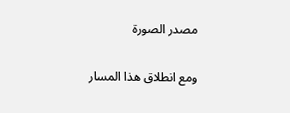مصدر الصورة

ومع انطلاق هذا المسار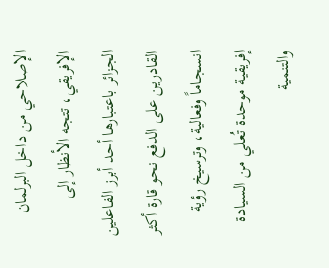الإصلاحي من داخل البرلمان الإفريقي، تتجه الأنظار إلى الجزائر باعتبارها أحد أبرز الفاعلين القادرين على الدفع نحو قارة أكثر انسجاماً وفعالية، وترسيخ رؤية إفريقية موحدة تُعلي من السيادة والتنمية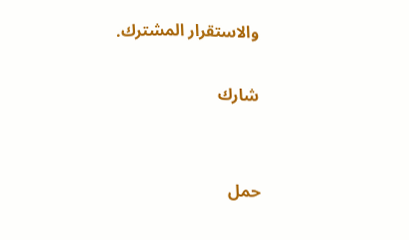والاستقرار المشترك.

شارك


حمل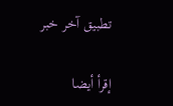تطبيق آخر خبر

إقرأ أيضا